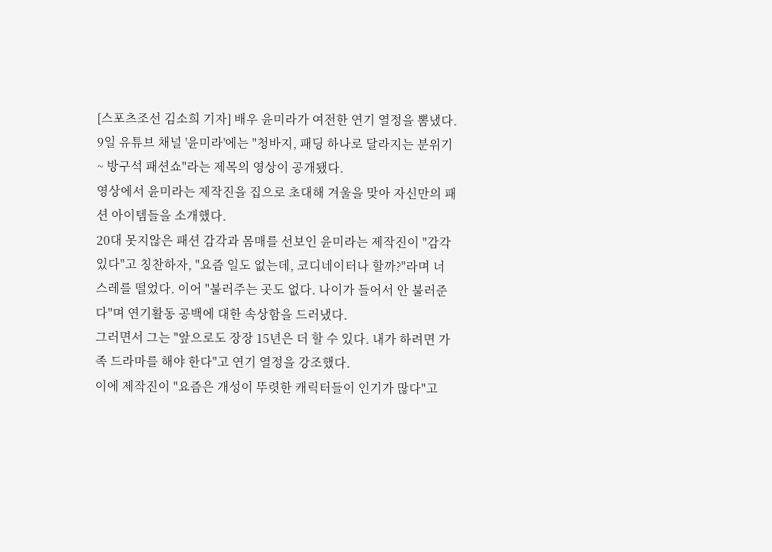[스포츠조선 김소희 기자] 배우 윤미라가 여전한 연기 열정을 뽐냈다.
9일 유튜브 채널 '윤미라'에는 "청바지, 패딩 하나로 달라지는 분위기~ 방구석 패션쇼"라는 제목의 영상이 공개됐다.
영상에서 윤미라는 제작진을 집으로 초대해 겨울을 맞아 자신만의 패션 아이템들을 소개했다.
20대 못지않은 패션 감각과 몸매를 선보인 윤미라는 제작진이 "감각 있다"고 칭찬하자, "요즘 일도 없는데, 코디네이터나 할까?"라며 너스레를 떨었다. 이어 "불러주는 곳도 없다. 나이가 들어서 안 불러준다"며 연기활동 공백에 대한 속상함을 드러냈다.
그러면서 그는 "앞으로도 장장 15년은 더 할 수 있다. 내가 하려면 가족 드라마를 해야 한다"고 연기 열정을 강조했다.
이에 제작진이 "요즘은 개성이 뚜렷한 캐릭터들이 인기가 많다"고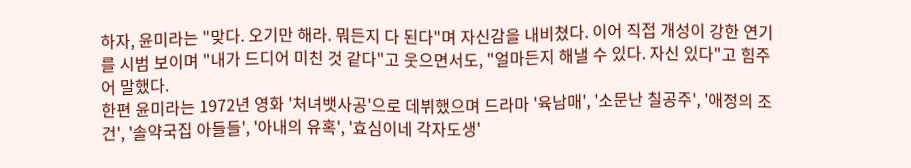하자, 윤미라는 "맞다. 오기만 해라. 뭐든지 다 된다"며 자신감을 내비쳤다. 이어 직접 개성이 강한 연기를 시범 보이며 "내가 드디어 미친 것 같다"고 웃으면서도, "얼마든지 해낼 수 있다. 자신 있다"고 힘주어 말했다.
한편 윤미라는 1972년 영화 '처녀뱃사공'으로 데뷔했으며 드라마 '육남매', '소문난 칠공주', '애정의 조건', '솔약국집 아들들', '아내의 유혹', '효심이네 각자도생'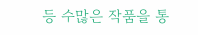등 수많은 작품을 통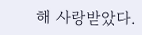해 사랑받았다.